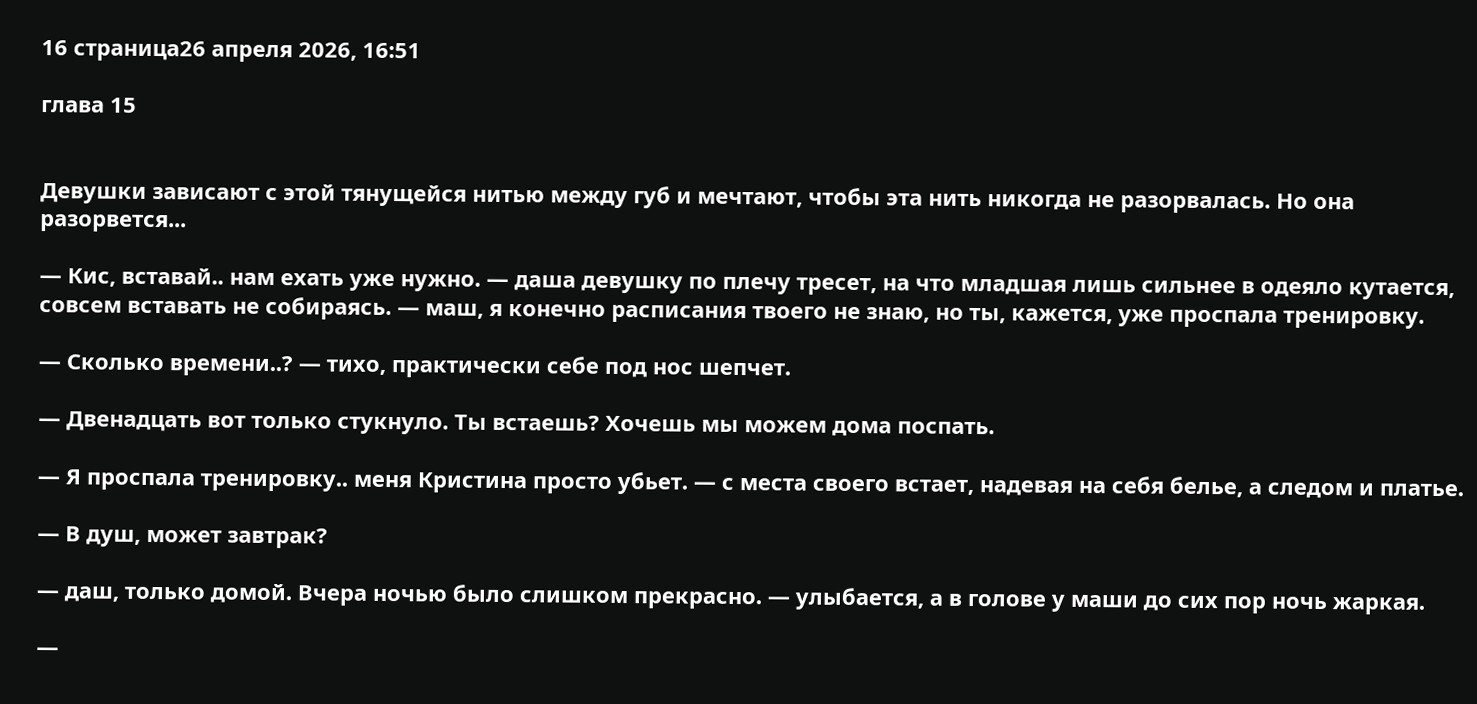16 страница26 апреля 2026, 16:51

глава 15


Девушки зависают с этой тянущейся нитью между губ и мечтают, чтобы эта нить никогда не разорвалась. Но она разорвется...

— Кис, вставай.. нам ехать уже нужно. — даша девушку по плечу тресет, на что младшая лишь сильнее в одеяло кутается, совсем вставать не собираясь. — маш, я конечно расписания твоего не знаю, но ты, кажется, уже проспала тренировку.

— Сколько времени..? — тихо, практически себе под нос шепчет.

— Двенадцать вот только стукнуло. Ты встаешь? Хочешь мы можем дома поспать.

— Я проспала тренировку.. меня Кристина просто убьет. — с места своего встает, надевая на себя белье, а следом и платье.

— В душ, может завтрак?

— даш, только домой. Вчера ночью было слишком прекрасно. — улыбается, а в голове у маши до сих пор ночь жаркая.

—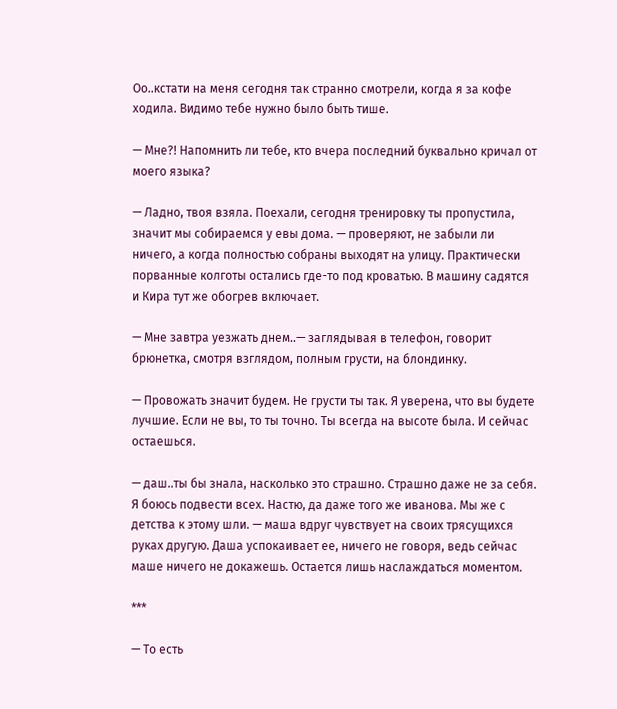Оо..кстати на меня сегодня так странно смотрели, когда я за кофе ходила. Видимо тебе нужно было быть тише.

— Мне?! Напомнить ли тебе, кто вчера последний буквально кричал от моего языка?

— Ладно, твоя взяла. Поехали, сегодня тренировку ты пропустила, значит мы собираемся у евы дома. — проверяют, не забыли ли ничего, а когда полностью собраны выходят на улицу. Практически порванные колготы остались где-то под кроватью. В машину садятся и Кира тут же обогрев включает.

— Мне завтра уезжать днем..— заглядывая в телефон, говорит брюнетка, смотря взглядом, полным грусти, на блондинку.

— Провожать значит будем. Не грусти ты так. Я уверена, что вы будете лучшие. Если не вы, то ты точно. Ты всегда на высоте была. И сейчас остаешься.

— даш..ты бы знала, насколько это страшно. Страшно даже не за себя. Я боюсь подвести всех. Настю, да даже того же иванова. Мы же с детства к этому шли. — маша вдруг чувствует на своих трясущихся руках другую. Даша успокаивает ее, ничего не говоря, ведь сейчас маше ничего не докажешь. Остается лишь наслаждаться моментом.

***

— То есть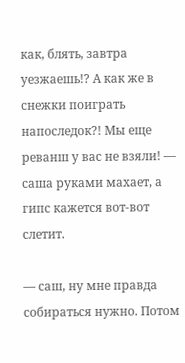как, блять, завтра уезжаешь!? А как же в снежки поиграть напоследок?! Мы еще реванш у вас не взяли! — саша руками махает, а гипс кажется вот-вот слетит.

— саш, ну мне правда собираться нужно. Потом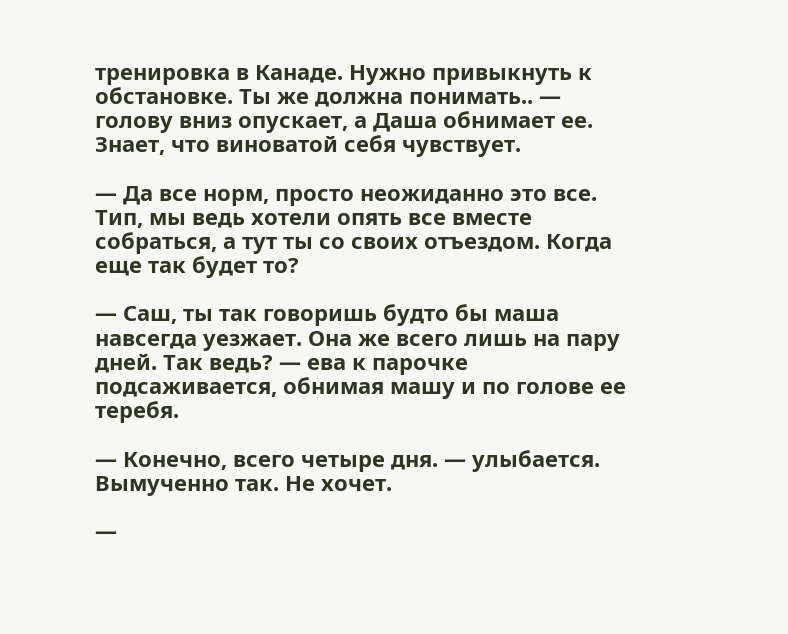тренировка в Канаде. Нужно привыкнуть к обстановке. Ты же должна понимать.. — голову вниз опускает, а Даша обнимает ее. Знает, что виноватой себя чувствует.

— Да все норм, просто неожиданно это все. Тип, мы ведь хотели опять все вместе собраться, а тут ты со своих отъездом. Когда еще так будет то?

— Саш, ты так говоришь будто бы маша навсегда уезжает. Она же всего лишь на пару дней. Так ведь? — ева к парочке подсаживается, обнимая машу и по голове ее теребя.

— Конечно, всего четыре дня. — улыбается. Вымученно так. Не хочет.

—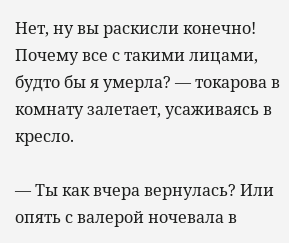Нет, ну вы раскисли конечно! Почему все с такими лицами, будто бы я умерла? — токарова в комнату залетает, усаживаясь в кресло.

— Ты как вчера вернулась? Или опять с валерой ночевала в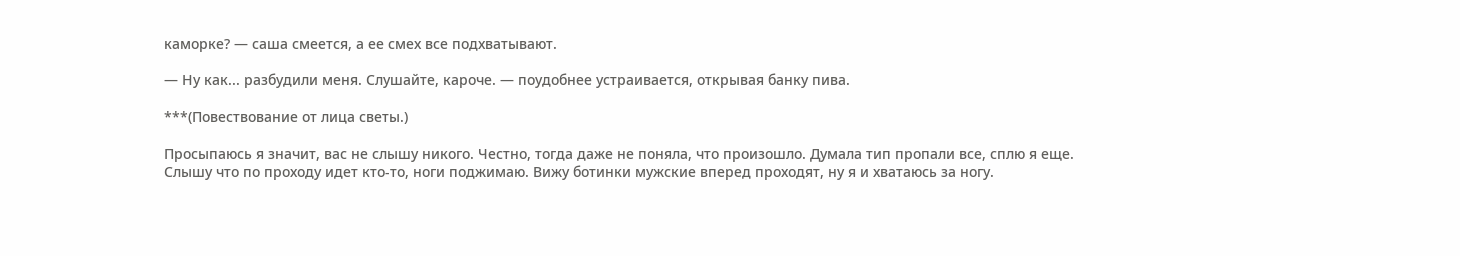каморке? — саша смеется, а ее смех все подхватывают.

— Ну как... разбудили меня. Слушайте, кароче. — поудобнее устраивается, открывая банку пива.

***(Повествование от лица светы.)

Просыпаюсь я значит, вас не слышу никого. Честно, тогда даже не поняла, что произошло. Думала тип пропали все, сплю я еще. Слышу что по проходу идет кто-то, ноги поджимаю. Вижу ботинки мужские вперед проходят, ну я и хватаюсь за ногу.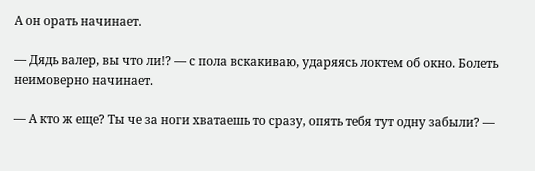А он орать начинает.

— Дядь валер, вы что ли!? — с пола вскакиваю, ударяясь локтем об окно. Болеть неимоверно начинает.

— А кто ж еще? Ты че за ноги хватаешь то сразу, опять тебя тут одну забыли? —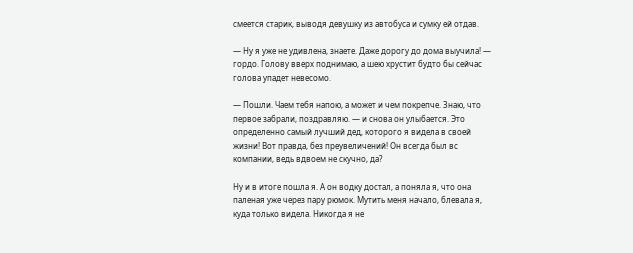смеется старик, выводя девушку из автобуса и сумку ей отдав.

— Ну я уже не удивлена, знаете. Даже дорогу до дома выучила! — гордо. Голову вверх поднимаю, а шею хрустит будто бы сейчас голова упадет невесомо.

— Пошли. Чаем тебя напою, а может и чем покрепче. Знаю, что первое забрали, поздравляю. — и снова он улыбается. Это определенно самый лучший дед, которого я видела в своей жизни! Вот правда, без преувеличений! Он всегда был вс компании, ведь вдвоем не скучно, да?

Ну и в итоге пошла я. А он водку достал, а поняла я, что она паленая уже через пару рюмок. Мутить меня начало, блевала я, куда только видела. Никогда я не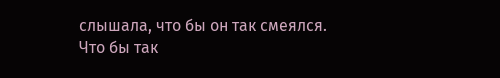слышала, что бы он так смеялся. Что бы так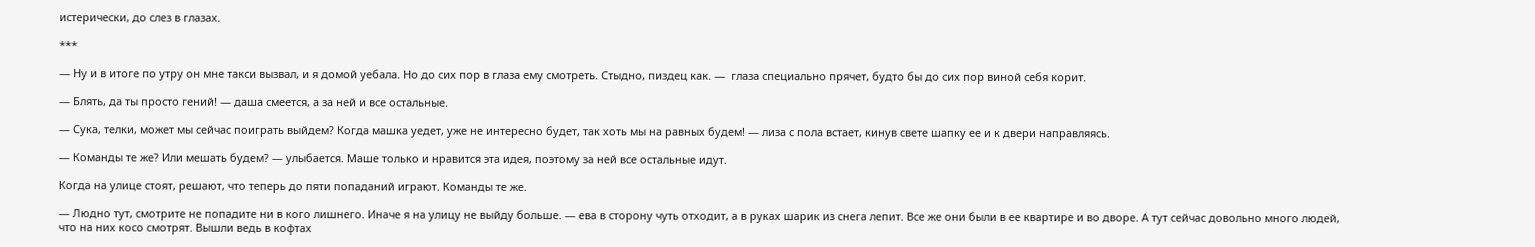истерически, до слез в глазах.

***

— Ну и в итоге по утру он мне такси вызвал, и я домой уебала. Но до сих пор в глаза ему смотреть. Стыдно, пиздец как. —  глаза специально прячет, будто бы до сих пор виной себя корит.

— Блять, да ты просто гений! — даша смеется, а за ней и все остальные.

— Сука, телки, может мы сейчас поиграть выйдем? Когда машка уедет, уже не интересно будет, так хоть мы на равных будем! — лиза с пола встает, кинув свете шапку ее и к двери направляясь.

— Команды те же? Или мешать будем? — улыбается. Маше только и нравится эта идея, поэтому за ней все остальные идут.

Когда на улице стоят, решают, что теперь до пяти попаданий играют. Команды те же.

— Людно тут, смотрите не попадите ни в кого лишнего. Иначе я на улицу не выйду больше. — ева в сторону чуть отходит, а в руках шарик из снега лепит. Все же они были в ее квартире и во дворе. А тут сейчас довольно много людей, что на них косо смотрят. Вышли ведь в кофтах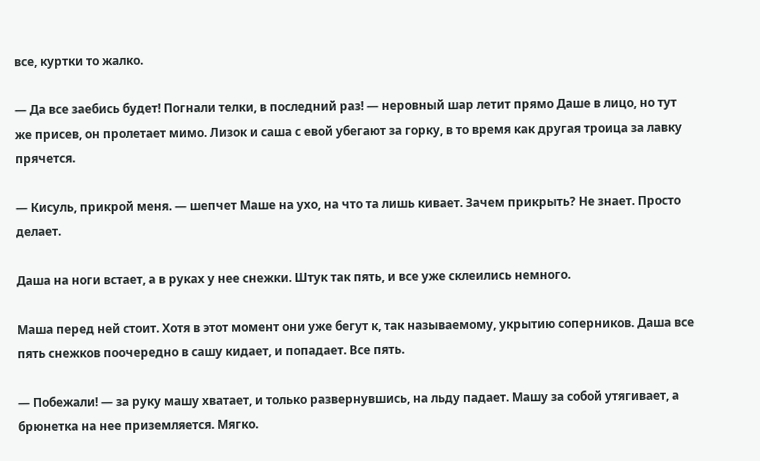все, куртки то жалко.

— Да все заебись будет! Погнали телки, в последний раз! — неровный шар летит прямо Даше в лицо, но тут же присев, он пролетает мимо. Лизок и саша с евой убегают за горку, в то время как другая троица за лавку прячется.

— Кисуль, прикрой меня. — шепчет Маше на ухо, на что та лишь кивает. Зачем прикрыть? Не знает. Просто делает.

Даша на ноги встает, а в руках у нее снежки. Штук так пять, и все уже склеились немного.

Маша перед ней стоит. Хотя в этот момент они уже бегут к, так называемому, укрытию соперников. Даша все пять снежков поочередно в сашу кидает, и попадает. Все пять.

— Побежали! — за руку машу хватает, и только развернувшись, на льду падает. Машу за собой утягивает, а брюнетка на нее приземляется. Мягко.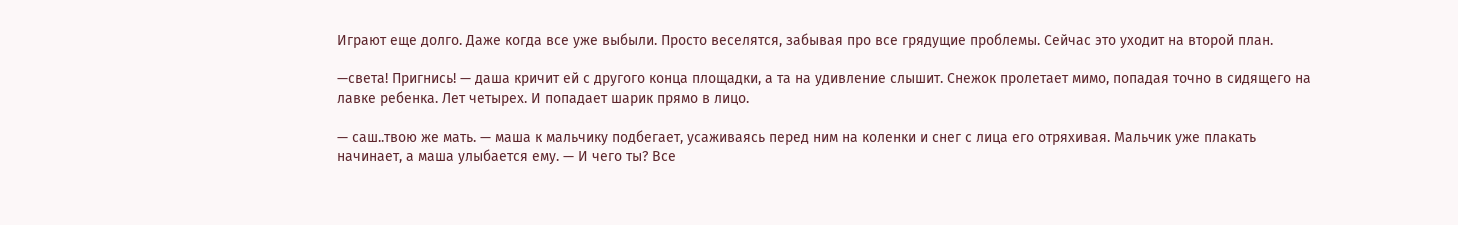Играют еще долго. Даже когда все уже выбыли. Просто веселятся, забывая про все грядущие проблемы. Сейчас это уходит на второй план.

—света! Пригнись! — даша кричит ей с другого конца площадки, а та на удивление слышит. Снежок пролетает мимо, попадая точно в сидящего на лавке ребенка. Лет четырех. И попадает шарик прямо в лицо.

— саш..твою же мать. — маша к мальчику подбегает, усаживаясь перед ним на коленки и снег с лица его отряхивая. Мальчик уже плакать начинает, а маша улыбается ему. — И чего ты? Все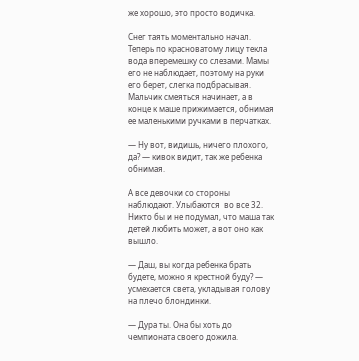же хорошо, это просто водичка.

Снег таять моментально начал. Теперь по красноватому лицу текла вода вперемешку со слезами. Мамы его не наблюдает, поэтому на руки его берет, слегка подбрасывая. Мальчик смеяться начинает, а в конце к маше прижимается, обнимая ее маленькими ручками в перчатках.

— Ну вот, видишь, ничего плохого, да? — кивок видит, так же ребенка обнимая.

А все девочки со стороны наблюдают. Улыбаются  во все 32. Никто бы и не подумал, что маша так детей любить может, а вот оно как вышло.

— Даш, вы когда ребенка брать будете, можно я крестной буду? — усмехается света, укладывая голову на плечо блондинки.

— Дура ты. Она бы хоть до чемпионата своего дожила.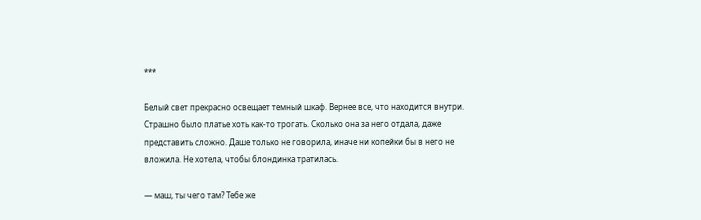***

Белый свет прекрасно освещает темный шкаф. Вернее все, что находится внутри. Страшно было платье хоть как-то трогать. Сколько она за него отдала, даже представить сложно. Даше только не говорила, иначе ни копейки бы в него не вложила. Не хотела, чтобы блондинка тратилась.

— маш, ты чего там? Тебе же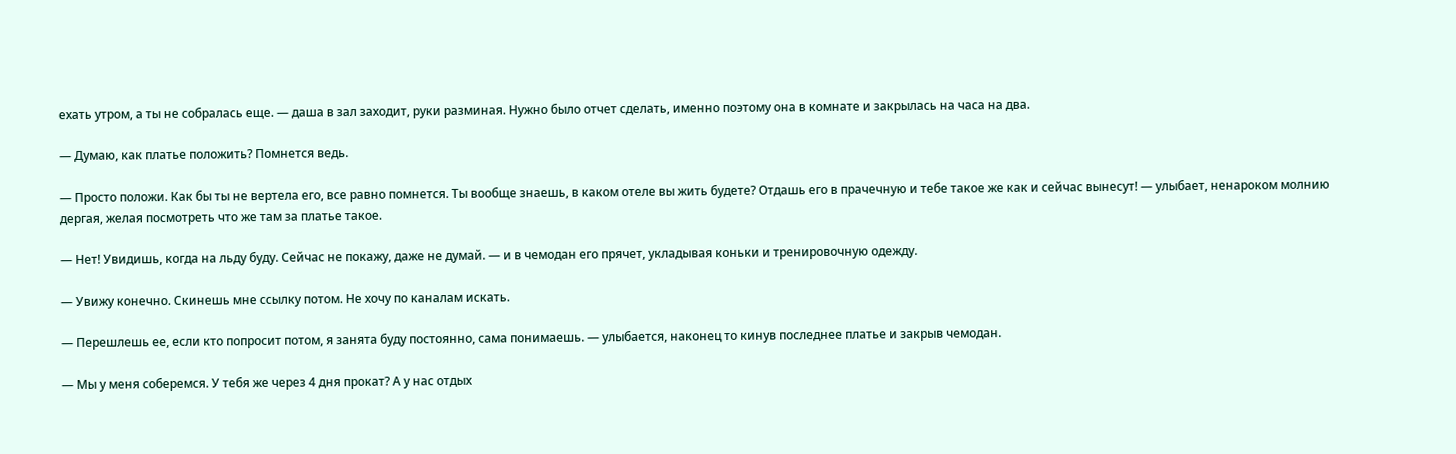ехать утром, а ты не собралась еще. — даша в зал заходит, руки разминая. Нужно было отчет сделать, именно поэтому она в комнате и закрылась на часа на два.

— Думаю, как платье положить? Помнется ведь.

— Просто положи. Как бы ты не вертела его, все равно помнется. Ты вообще знаешь, в каком отеле вы жить будете? Отдашь его в прачечную и тебе такое же как и сейчас вынесут! — улыбает, ненароком молнию дергая, желая посмотреть что же там за платье такое.

— Нет! Увидишь, когда на льду буду. Сейчас не покажу, даже не думай. — и в чемодан его прячет, укладывая коньки и тренировочную одежду.

— Увижу конечно. Скинешь мне ссылку потом. Не хочу по каналам искать.

— Перешлешь ее, если кто попросит потом, я занята буду постоянно, сама понимаешь. — улыбается, наконец то кинув последнее платье и закрыв чемодан.

— Мы у меня соберемся. У тебя же через 4 дня прокат? А у нас отдых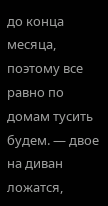до конца месяца, поэтому все равно по домам тусить будем. — двое на диван ложатся,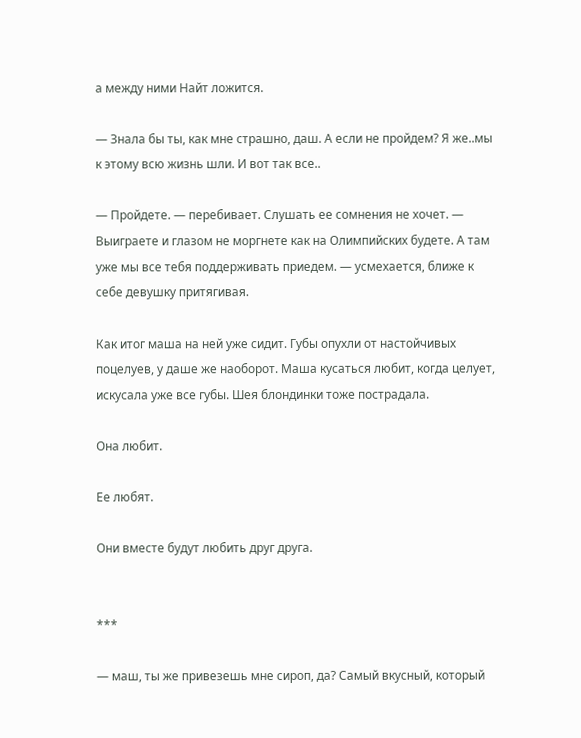а между ними Найт ложится.

— Знала бы ты, как мне страшно, даш. А если не пройдем? Я же..мы к этому всю жизнь шли. И вот так все..

— Пройдете. — перебивает. Слушать ее сомнения не хочет. — Выиграете и глазом не моргнете как на Олимпийских будете. А там уже мы все тебя поддерживать приедем. — усмехается, ближе к себе девушку притягивая.

Как итог маша на ней уже сидит. Губы опухли от настойчивых поцелуев, у даше же наоборот. Маша кусаться любит, когда целует, искусала уже все губы. Шея блондинки тоже пострадала.

Она любит.

Ее любят.

Они вместе будут любить друг друга.


***

— маш, ты же привезешь мне сироп, да? Самый вкусный, который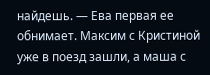найдешь. — Ева первая ее обнимает. Максим с Кристиной уже в поезд зашли, а маша с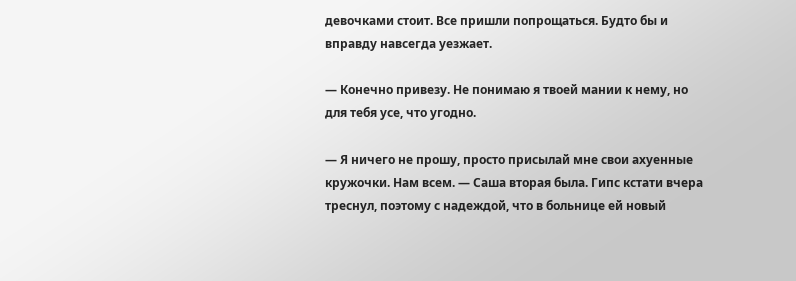девочками стоит. Все пришли попрощаться. Будто бы и вправду навсегда уезжает.

— Конечно привезу. Не понимаю я твоей мании к нему, но для тебя усе, что угодно.

— Я ничего не прошу, просто присылай мне свои ахуенные кружочки. Нам всем. — Саша вторая была. Гипс кстати вчера треснул, поэтому с надеждой, что в больнице ей новый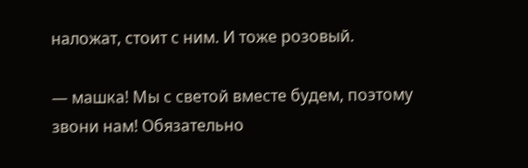наложат, стоит с ним. И тоже розовый.

— машка! Мы с светой вместе будем, поэтому звони нам! Обязательно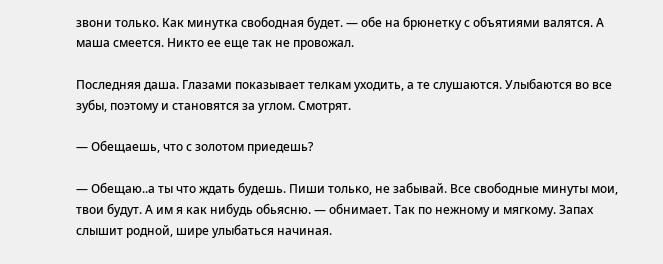звони только. Как минутка свободная будет. — обе на брюнетку с объятиями валятся. А маша смеется. Никто ее еще так не провожал.

Последняя даша. Глазами показывает телкам уходить, а те слушаются. Улыбаются во все зубы, поэтому и становятся за углом. Смотрят.

— Обещаешь, что с золотом приедешь?

— Обещаю..а ты что ждать будешь. Пиши только, не забывай. Все свободные минуты мои, твои будут. А им я как нибудь обьясню. — обнимает. Так по нежному и мягкому. Запах слышит родной, шире улыбаться начиная.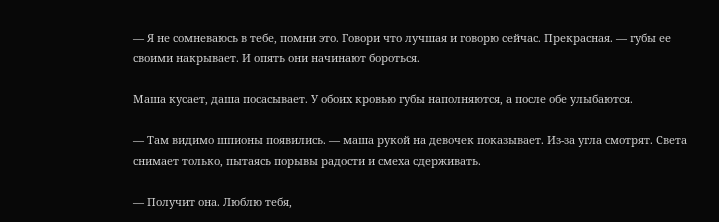— Я не сомневаюсь в тебе, помни это. Говори что лучшая и говорю сейчас. Прекрасная. — губы ее своими накрывает. И опять они начинают бороться.

Маша кусает, даша посасывает. У обоих кровью губы наполняются, а после обе улыбаются.

— Там видимо шпионы появились. — маша рукой на девочек показывает. Из-за угла смотрят. Света снимает только, пытаясь порывы радости и смеха сдерживать.

— Получит она. Люблю тебя,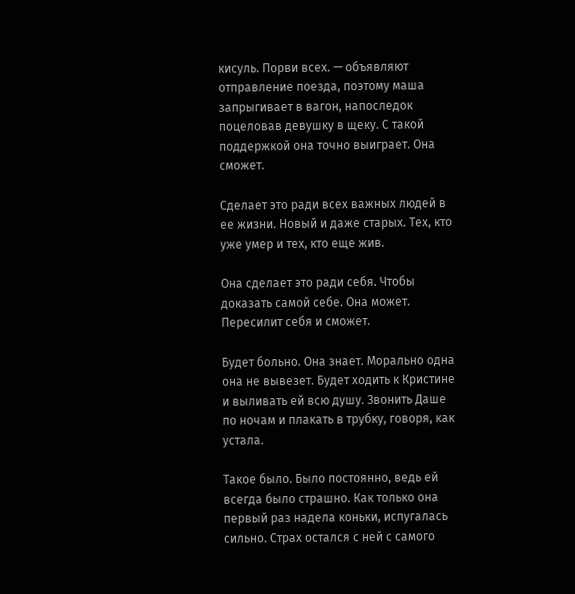кисуль. Порви всех. — объявляют отправление поезда, поэтому маша запрыгивает в вагон, напоследок поцеловав девушку в щеку. С такой поддержкой она точно выиграет. Она сможет.

Сделает это ради всех важных людей в ее жизни. Новый и даже старых. Тех, кто уже умер и тех, кто еще жив.

Она сделает это ради себя. Чтобы доказать самой себе. Она может. Пересилит себя и сможет.

Будет больно. Она знает. Морально одна она не вывезет. Будет ходить к Кристине и выливать ей всю душу. Звонить Даше по ночам и плакать в трубку, говоря, как устала.

Такое было. Было постоянно, ведь ей всегда было страшно. Как только она первый раз надела коньки, испугалась сильно. Страх остался с ней с самого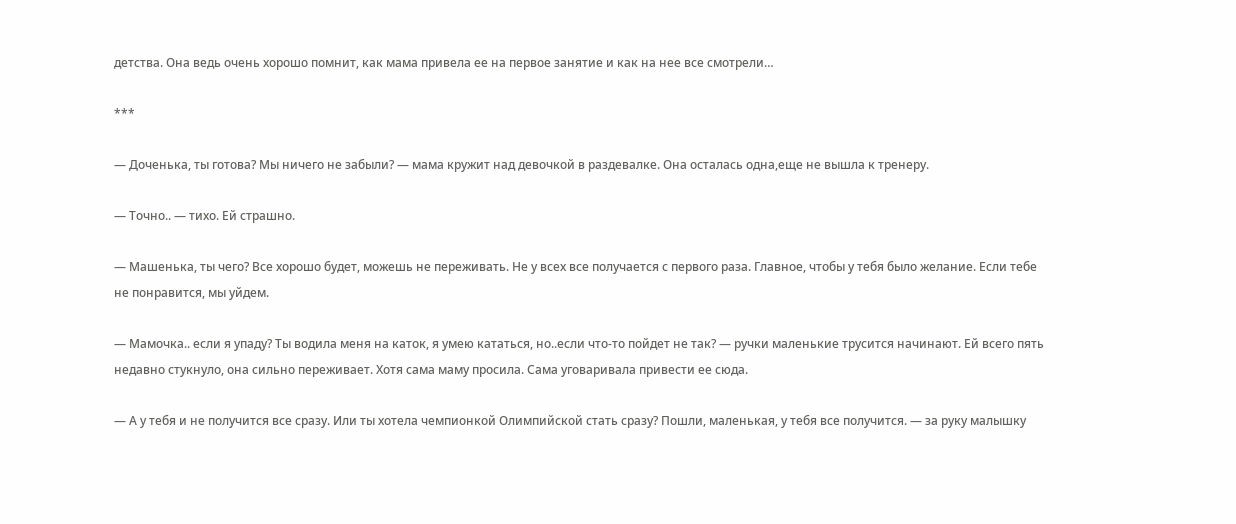детства. Она ведь очень хорошо помнит, как мама привела ее на первое занятие и как на нее все смотрели…

***

— Доченька, ты готова? Мы ничего не забыли? — мама кружит над девочкой в раздевалке. Она осталась одна,еще не вышла к тренеру.

— Точно.. — тихо. Ей страшно.

— Машенька, ты чего? Все хорошо будет, можешь не переживать. Не у всех все получается с первого раза. Главное, чтобы у тебя было желание. Если тебе не понравится, мы уйдем.

— Мамочка.. если я упаду? Ты водила меня на каток, я умею кататься, но..если что-то пойдет не так? — ручки маленькие трусится начинают. Ей всего пять недавно стукнуло, она сильно переживает. Хотя сама маму просила. Сама уговаривала привести ее сюда.

— А у тебя и не получится все сразу. Или ты хотела чемпионкой Олимпийской стать сразу? Пошли, маленькая, у тебя все получится. — за руку малышку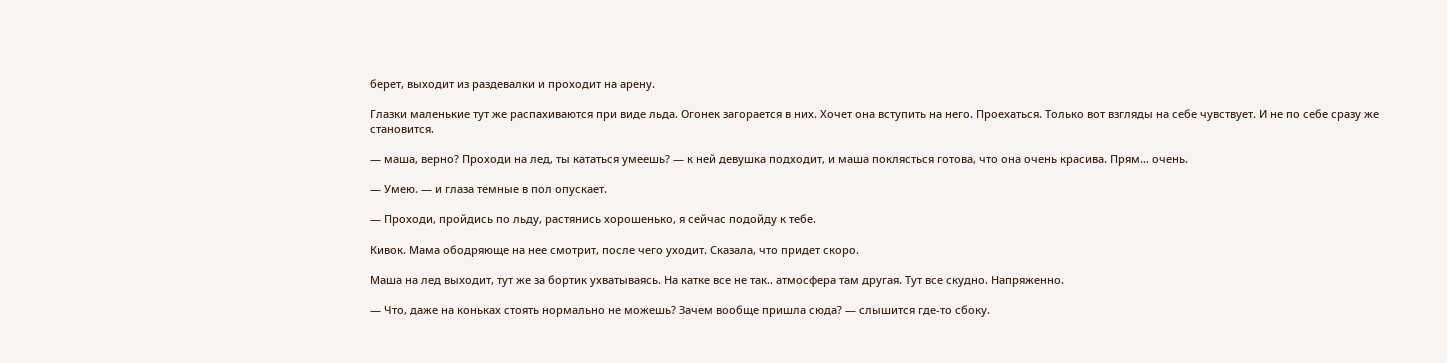берет, выходит из раздевалки и проходит на арену.

Глазки маленькие тут же распахиваются при виде льда. Огонек загорается в них. Хочет она вступить на него. Проехаться. Только вот взгляды на себе чувствует. И не по себе сразу же становится.

— маша, верно? Проходи на лед, ты кататься умеешь? — к ней девушка подходит, и маша поклясться готова, что она очень красива. Прям... очень.

— Умею. — и глаза темные в пол опускает.

— Проходи, пройдись по льду, растянись хорошенько, я сейчас подойду к тебе.

Кивок. Мама ободряюще на нее смотрит, после чего уходит. Сказала, что придет скоро.

Маша на лед выходит, тут же за бортик ухватываясь. На катке все не так.. атмосфера там другая. Тут все скудно. Напряженно.

— Что, даже на коньках стоять нормально не можешь? Зачем вообще пришла сюда? — слышится где-то сбоку.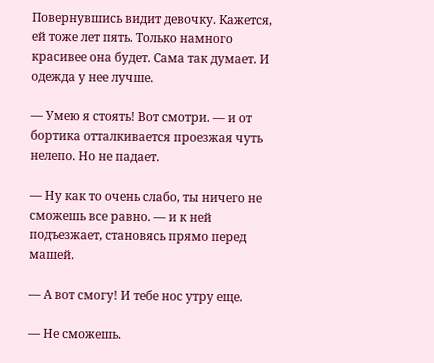Повернувшись видит девочку. Кажется, ей тоже лет пять. Только намного красивее она будет. Сама так думает. И одежда у нее лучше.

— Умею я стоять! Вот смотри. — и от бортика отталкивается проезжая чуть нелепо. Но не падает.

— Ну как то очень слабо, ты ничего не сможешь все равно. — и к ней подъезжает, становясь прямо перед машей.

— А вот смогу! И тебе нос утру еще.

— Не сможешь.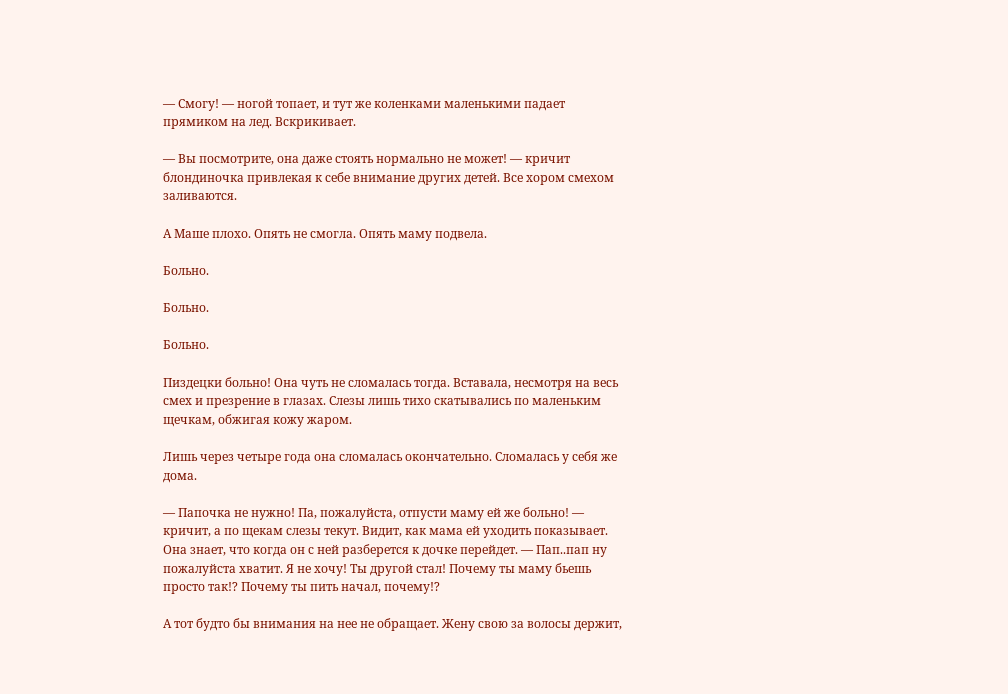— Смогу! — ногой топает, и тут же коленками маленькими падает прямиком на лед. Вскрикивает.

— Вы посмотрите, она даже стоять нормально не может! — кричит блондиночка привлекая к себе внимание других детей. Все хором смехом заливаются.

А Маше плохо. Опять не смогла. Опять маму подвела.

Больно.

Больно.

Больно.

Пиздецки больно! Она чуть не сломалась тогда. Вставала, несмотря на весь смех и презрение в глазах. Слезы лишь тихо скатывались по маленьким щечкам, обжигая кожу жаром.

Лишь через четыре года она сломалась окончательно. Сломалась у себя же дома.

— Папочка не нужно! Па, пожалуйста, отпусти маму ей же больно! — кричит, а по щекам слезы текут. Видит, как мама ей уходить показывает. Она знает, что когда он с ней разберется к дочке перейдет. — Пап..пап ну пожалуйста хватит. Я не хочу! Ты другой стал! Почему ты маму бьешь просто так!? Почему ты пить начал, почему!?

А тот будто бы внимания на нее не обращает. Жену свою за волосы держит,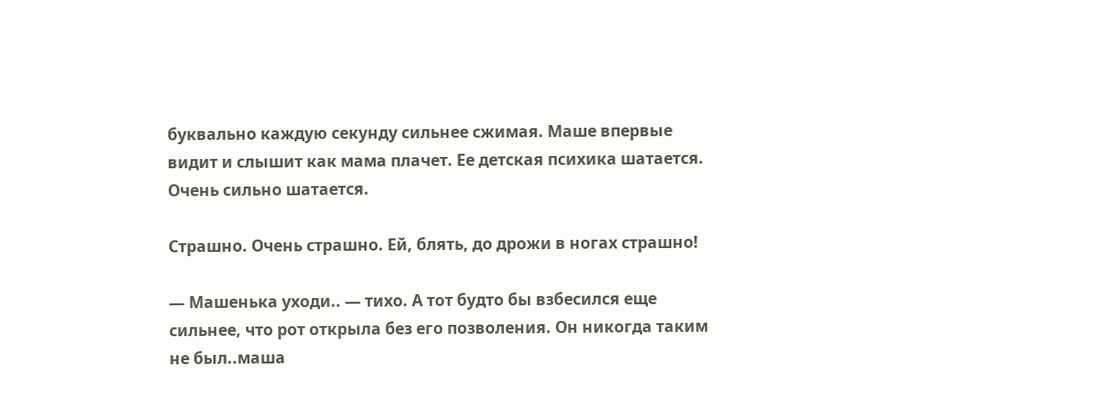буквально каждую секунду сильнее сжимая. Маше впервые видит и слышит как мама плачет. Ее детская психика шатается. Очень сильно шатается.

Страшно. Очень страшно. Ей, блять, до дрожи в ногах страшно!

— Машенька уходи.. — тихо. А тот будто бы взбесился еще сильнее, что рот открыла без его позволения. Он никогда таким не был..маша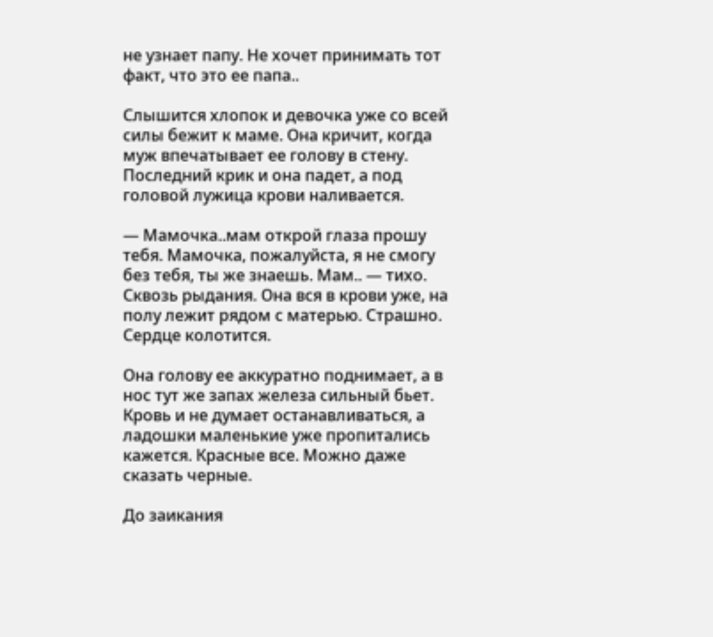не узнает папу. Не хочет принимать тот факт, что это ее папа..

Слышится хлопок и девочка уже со всей силы бежит к маме. Она кричит, когда муж впечатывает ее голову в стену. Последний крик и она падет, а под головой лужица крови наливается.

— Мамочка..мам открой глаза прошу тебя. Мамочка, пожалуйста, я не смогу без тебя, ты же знаешь. Мам.. — тихо. Сквозь рыдания. Она вся в крови уже, на полу лежит рядом с матерью. Страшно. Сердце колотится.

Она голову ее аккуратно поднимает, а в нос тут же запах железа сильный бьет. Кровь и не думает останавливаться, а ладошки маленькие уже пропитались кажется. Красные все. Можно даже сказать черные.

До заикания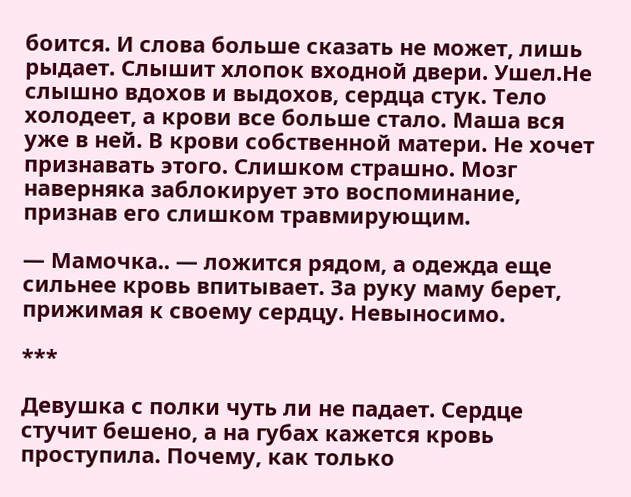боится. И слова больше сказать не может, лишь рыдает. Слышит хлопок входной двери. Ушел.Не слышно вдохов и выдохов, сердца стук. Тело холодеет, а крови все больше стало. Маша вся уже в ней. В крови собственной матери. Не хочет признавать этого. Слишком страшно. Мозг наверняка заблокирует это воспоминание, признав его слишком травмирующим.

— Мамочка.. — ложится рядом, а одежда еще сильнее кровь впитывает. За руку маму берет, прижимая к своему сердцу. Невыносимо.

***

Девушка с полки чуть ли не падает. Сердце стучит бешено, а на губах кажется кровь проступила. Почему, как только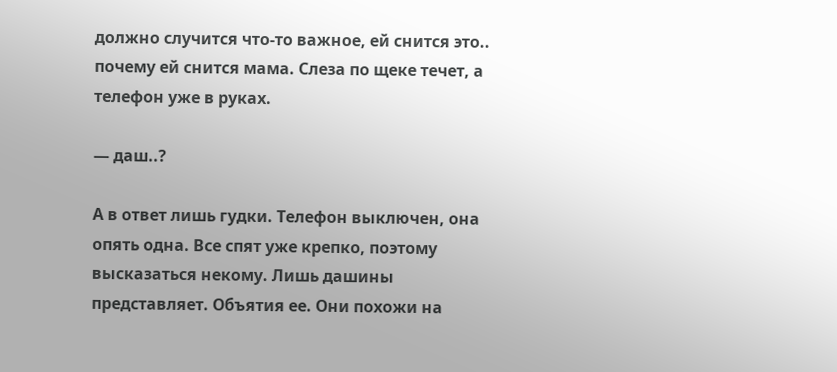должно случится что-то важное, ей снится это.. почему ей снится мама. Слеза по щеке течет, а телефон уже в руках.

— даш..?

А в ответ лишь гудки. Телефон выключен, она опять одна. Все спят уже крепко, поэтому высказаться некому. Лишь дашины представляет. Объятия ее. Они похожи на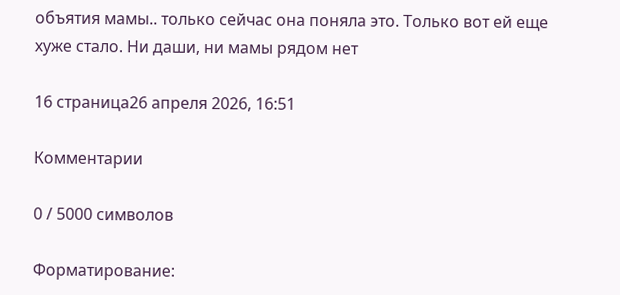объятия мамы.. только сейчас она поняла это. Только вот ей еще хуже стало. Ни даши, ни мамы рядом нет

16 страница26 апреля 2026, 16:51

Комментарии

0 / 5000 символов

Форматирование: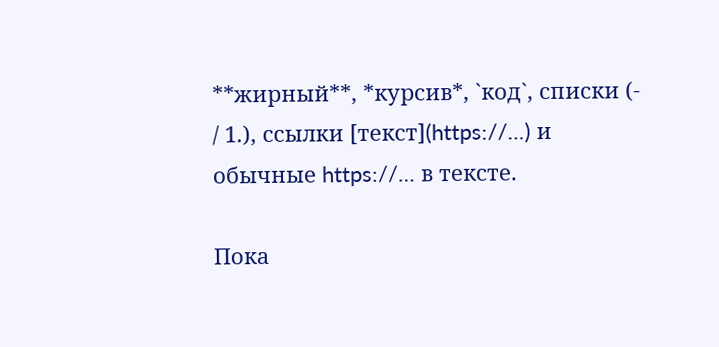**жирный**, *курсив*, `код`, списки (- / 1.), ссылки [текст](https://…) и обычные https://… в тексте.

Пока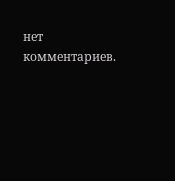нет комментариев.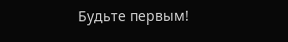Будьте первым!